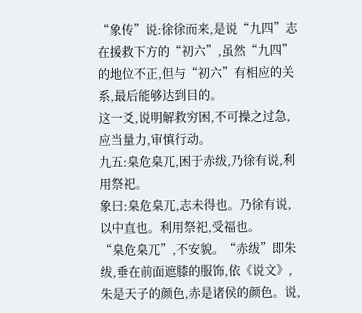“象传”说:徐徐而来,是说“九四”志在援救下方的“初六”,虽然“九四”的地位不正,但与“初六”有相应的关系,最后能够达到目的。
这一爻,说明解救穷困,不可操之过急,应当量力,审慎行动。
九五:臬危臬兀,困于赤绂,乃徐有说,利用祭祀。
象曰:臬危臬兀,志未得也。乃徐有说,以中直也。利用祭祀,受福也。
“臬危臬兀”,不安貌。“赤绂”即朱绂,垂在前面遮膝的服饰,依《说文》,朱是天子的颜色,赤是诸侯的颜色。说,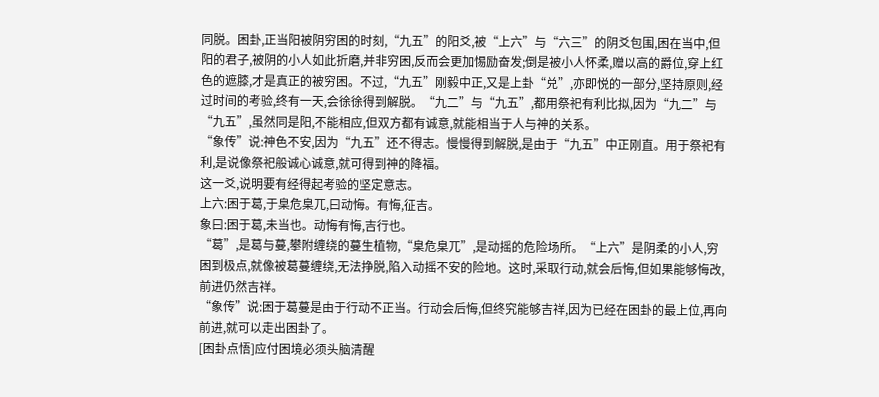同脱。困卦,正当阳被阴穷困的时刻,“九五”的阳爻,被“上六”与“六三”的阴爻包围,困在当中,但阳的君子,被阴的小人如此折磨,并非穷困,反而会更加惕励奋发;倒是被小人怀柔,赠以高的爵位,穿上红色的遮膝,才是真正的被穷困。不过,“九五”刚毅中正,又是上卦“兑”,亦即悦的一部分,坚持原则,经过时间的考验,终有一天,会徐徐得到解脱。“九二”与“九五”,都用祭祀有利比拟,因为“九二”与“九五”,虽然同是阳,不能相应,但双方都有诚意,就能相当于人与神的关系。
“象传”说:神色不安,因为“九五”还不得志。慢慢得到解脱,是由于“九五”中正刚直。用于祭祀有利,是说像祭祀般诚心诚意,就可得到神的降福。
这一爻,说明要有经得起考验的坚定意志。
上六:困于葛,于臬危臬兀,曰动悔。有悔,征吉。
象曰:困于葛,未当也。动悔有悔,吉行也。
“葛”,是葛与蔓,攀附缠绕的蔓生植物,“臬危臬兀”,是动摇的危险场所。“上六”是阴柔的小人,穷困到极点,就像被葛蔓缠绕,无法挣脱,陷入动摇不安的险地。这时,采取行动,就会后悔,但如果能够悔改,前进仍然吉祥。
“象传”说:困于葛蔓是由于行动不正当。行动会后悔,但终究能够吉祥,因为已经在困卦的最上位,再向前进,就可以走出困卦了。
[困卦点悟]应付困境必须头脑清醒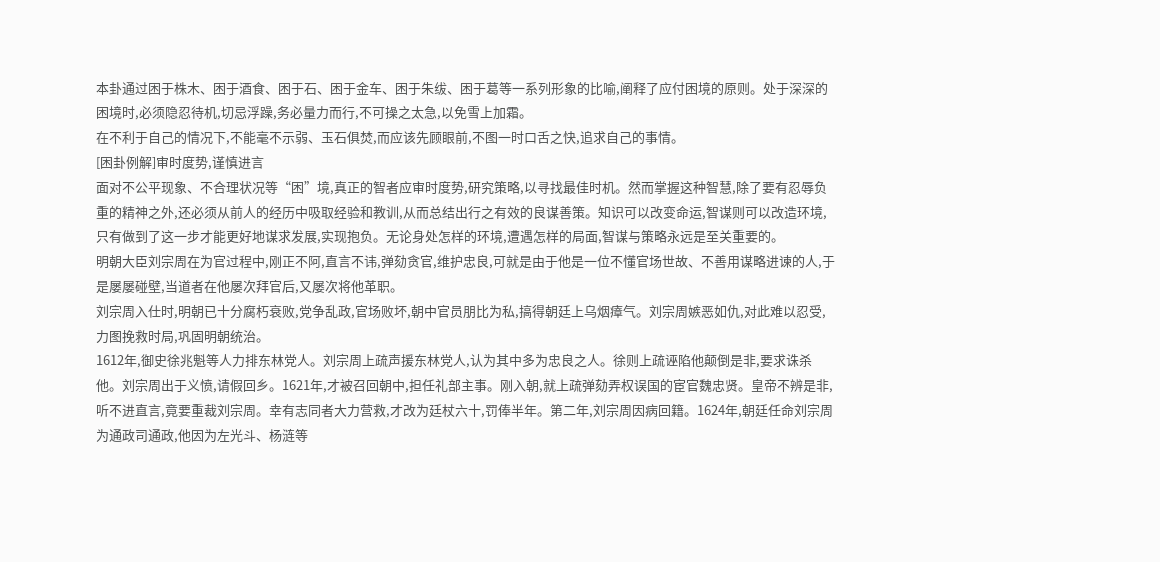本卦通过困于株木、困于酒食、困于石、困于金车、困于朱绂、困于葛等一系列形象的比喻,阐释了应付困境的原则。处于深深的困境时,必须隐忍待机,切忌浮躁,务必量力而行,不可操之太急,以免雪上加霜。
在不利于自己的情况下,不能毫不示弱、玉石俱焚,而应该先顾眼前,不图一时口舌之快,追求自己的事情。
[困卦例解]审时度势,谨慎进言
面对不公平现象、不合理状况等“困”境,真正的智者应审时度势,研究策略,以寻找最佳时机。然而掌握这种智慧,除了要有忍辱负重的精神之外,还必须从前人的经历中吸取经验和教训,从而总结出行之有效的良谋善策。知识可以改变命运,智谋则可以改造环境,只有做到了这一步才能更好地谋求发展,实现抱负。无论身处怎样的环境,遭遇怎样的局面,智谋与策略永远是至关重要的。
明朝大臣刘宗周在为官过程中,刚正不阿,直言不讳,弹劾贪官,维护忠良,可就是由于他是一位不懂官场世故、不善用谋略进谏的人,于是屡屡碰壁,当道者在他屡次拜官后,又屡次将他革职。
刘宗周入仕时,明朝已十分腐朽衰败,党争乱政,官场败坏,朝中官员朋比为私,搞得朝廷上乌烟瘴气。刘宗周嫉恶如仇,对此难以忍受,力图挽救时局,巩固明朝统治。
1612年,御史徐兆魁等人力排东林党人。刘宗周上疏声援东林党人,认为其中多为忠良之人。徐则上疏诬陷他颠倒是非,要求诛杀他。刘宗周出于义愤,请假回乡。1621年,才被召回朝中,担任礼部主事。刚入朝,就上疏弹劾弄权误国的宦官魏忠贤。皇帝不辨是非,听不进直言,竟要重裁刘宗周。幸有志同者大力营救,才改为廷杖六十,罚俸半年。第二年,刘宗周因病回籍。1624年,朝廷任命刘宗周为通政司通政,他因为左光斗、杨涟等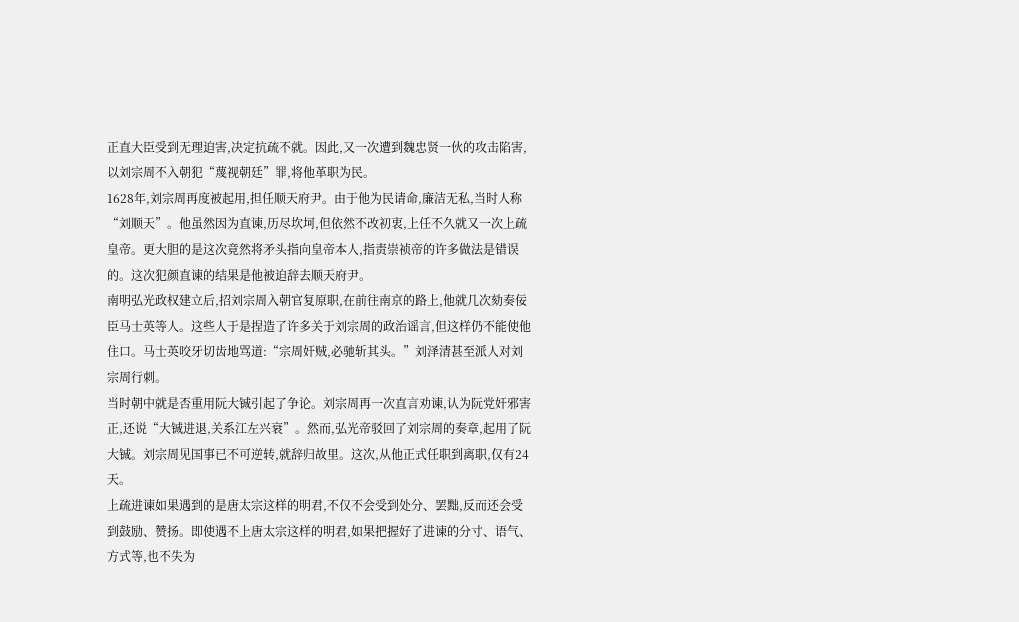正直大臣受到无理迫害,决定抗疏不就。因此,又一次遭到魏忠贤一伙的攻击陷害,以刘宗周不入朝犯“蔑视朝廷”罪,将他革职为民。
1628年,刘宗周再度被起用,担任顺天府尹。由于他为民请命,廉洁无私,当时人称“刘顺天”。他虽然因为直谏,历尽坎坷,但依然不改初衷,上任不久就又一次上疏皇帝。更大胆的是这次竟然将矛头指向皇帝本人,指责崇祯帝的许多做法是错误的。这次犯颜直谏的结果是他被迫辞去顺天府尹。
南明弘光政权建立后,招刘宗周入朝官复原职,在前往南京的路上,他就几次劾奏佞臣马士英等人。这些人于是捏造了许多关于刘宗周的政治谣言,但这样仍不能使他住口。马士英咬牙切齿地骂道:“宗周奸贼,必驰斩其头。”刘泽清甚至派人对刘宗周行刺。
当时朝中就是否重用阮大铖引起了争论。刘宗周再一次直言劝谏,认为阮党奸邪害正,还说“大铖进退,关系江左兴衰”。然而,弘光帝驳回了刘宗周的奏章,起用了阮大铖。刘宗周见国事已不可逆转,就辞归故里。这次,从他正式任职到离职,仅有24天。
上疏进谏如果遇到的是唐太宗这样的明君,不仅不会受到处分、罢黜,反而还会受到鼓励、赞扬。即使遇不上唐太宗这样的明君,如果把握好了进谏的分寸、语气、方式等,也不失为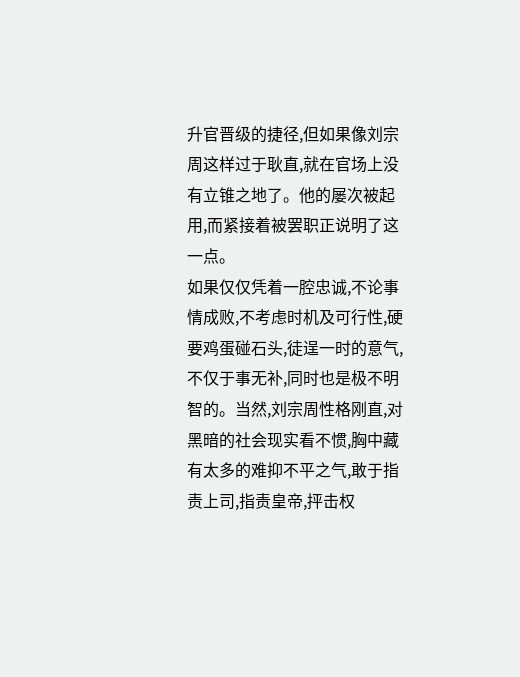升官晋级的捷径,但如果像刘宗周这样过于耿直,就在官场上没有立锥之地了。他的屡次被起用,而紧接着被罢职正说明了这一点。
如果仅仅凭着一腔忠诚,不论事情成败,不考虑时机及可行性,硬要鸡蛋碰石头,徒逞一时的意气,不仅于事无补,同时也是极不明智的。当然,刘宗周性格刚直,对黑暗的社会现实看不惯,胸中藏有太多的难抑不平之气,敢于指责上司,指责皇帝,抨击权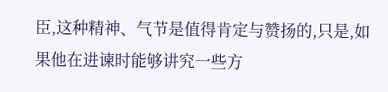臣,这种精神、气节是值得肯定与赞扬的,只是,如果他在进谏时能够讲究一些方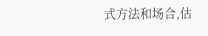式方法和场合,估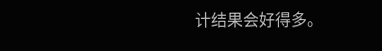计结果会好得多。